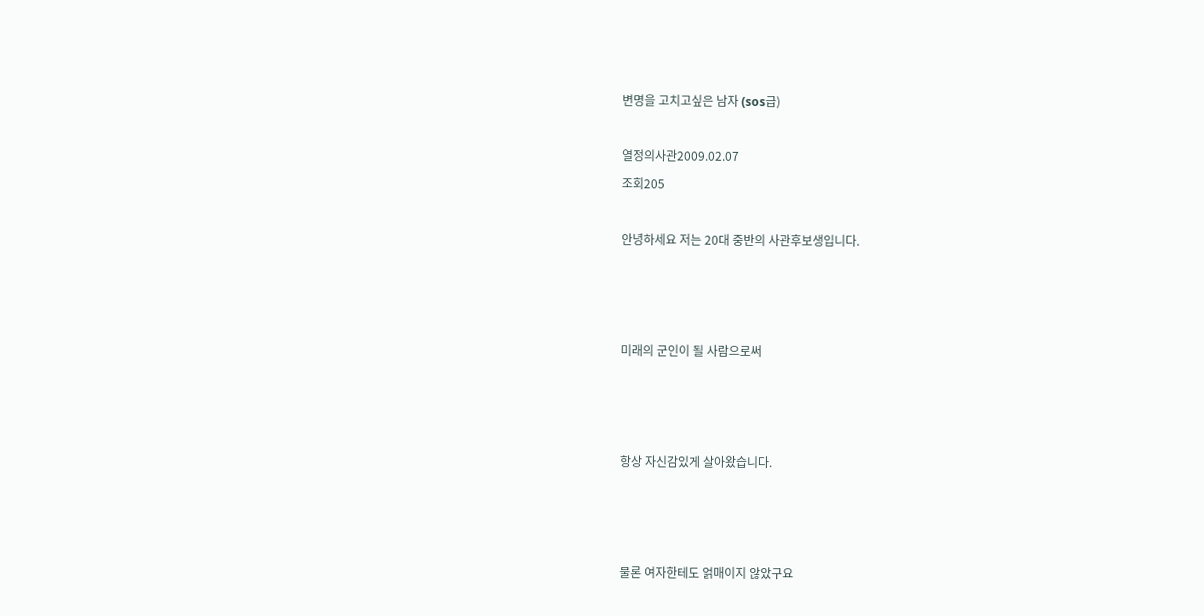변명을 고치고싶은 남자 (sos급)

열정의사관2009.02.07
조회205

안녕하세요 저는 20대 중반의 사관후보생입니다.



미래의 군인이 될 사람으로써



항상 자신감있게 살아왔습니다.



물론 여자한테도 얽매이지 않았구요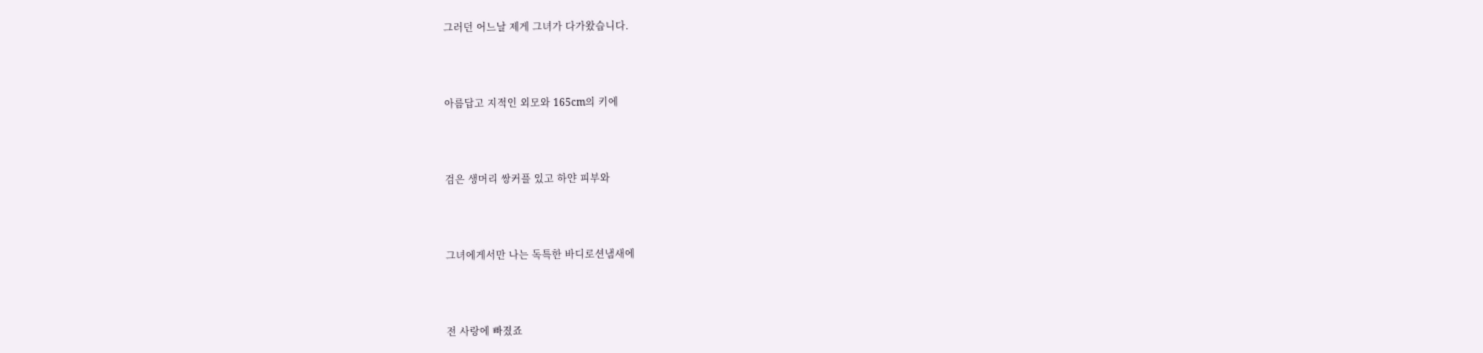그러던 어느날 제게 그녀가 다가왔습니다.



아름답고 지적인 외모와 165cm의 키에



검은 생머리 쌍커플 있고 하얀 피부와



그녀에게서만 나는 독특한 바디로션냄새에



전 사랑에 빠졌죠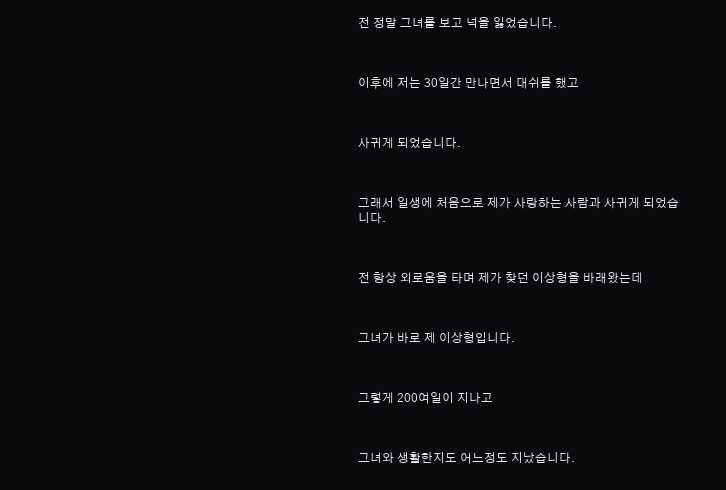전 정말 그녀를 보고 넉을 잃었습니다.



이후에 저는 30일간 만나면서 대쉬를 했고



사귀게 되었습니다.



그래서 일생에 처음으로 제가 사랑하는 사람과 사귀게 되었습니다.



전 항상 외로움을 타며 제가 찾던 이상형을 바래왔는데



그녀가 바로 제 이상형입니다.



그렇게 200여일이 지나고



그녀와 생활한지도 어느정도 지났습니다.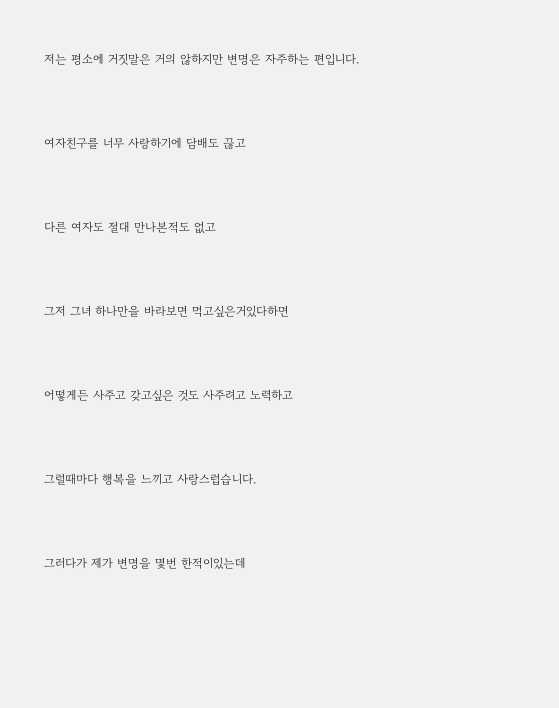저는 평소에 거짓말은 거의 않하지만 변명은 자주하는 편입니다.



여자친구를 너무 사랑하기에 담배도 끊고



다른 여자도 절대 만나본적도 없고



그저 그녀 하나만을 바라보면 먹고싶은거있다하면



어떻게든 사주고 갖고싶은 것도 사주려고 노력하고



그럴때마다 행복을 느끼고 사랑스럽습니다.



그러다가 제가 변명을 몇번 한적이있는데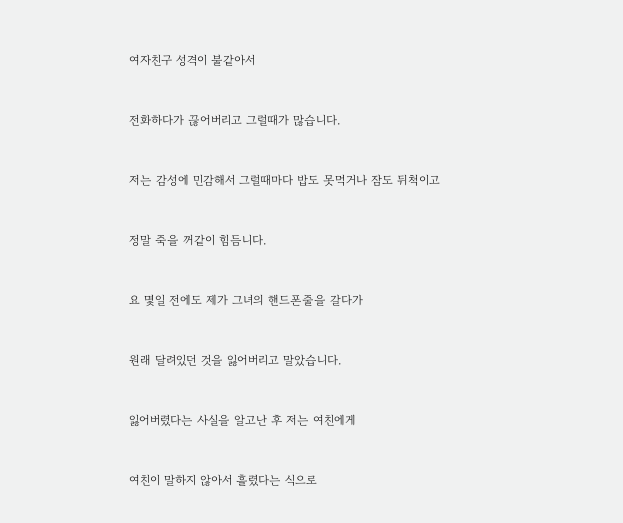여자친구 성격이 불같아서



전화하다가 끊어버리고 그럴때가 많습니다.



저는 감성에 민감해서 그럴때마다 밥도 못먹거나 잠도 뒤척이고



정말 죽을 꺼같이 힘듬니다.



요 몇일 전에도 제가 그녀의 핸드폰줄을 갈다가



원래 달려있던 것을 잃어버리고 말았습니다.



잃어버렸다는 사실을 알고난 후 저는 여친에게



여친이 말하지 않아서 흘렸다는 식으로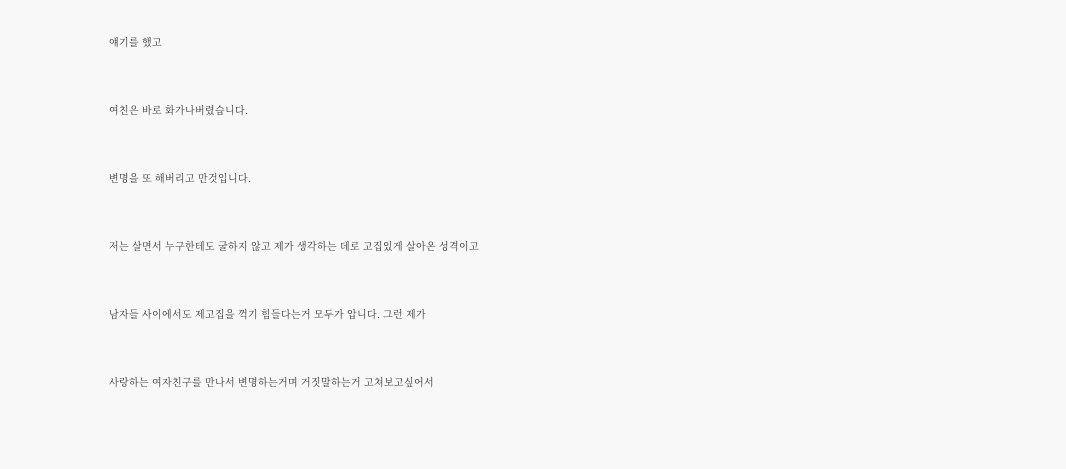얘기를 했고



여친은 바로 화가나버렸습니다.



변명을 또 해버리고 만것입니다.



저는 살면서 누구한테도 굴하지 않고 제가 생각하는 데로 고집있게 살아온 성격이고



남자들 사이에서도 제고집을 꺽기 힘들다는거 모두가 압니다. 그런 제가



사랑하는 여자친구를 만나서 변명하는거며 거짓말하는거 고쳐보고싶어서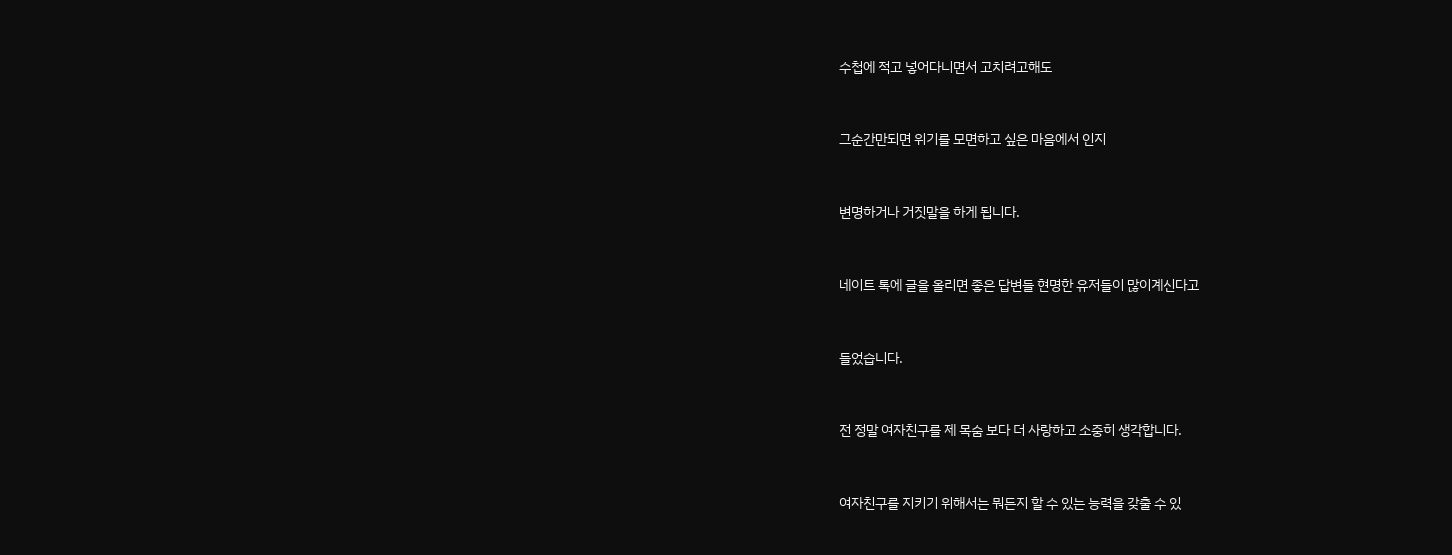수첩에 적고 넣어다니면서 고치려고해도



그순간만되면 위기를 모면하고 싶은 마음에서 인지



변명하거나 거짓말을 하게 됩니다.



네이트 톡에 글을 올리면 좋은 답변들 현명한 유저들이 많이계신다고



들었습니다.



전 정말 여자친구를 제 목숨 보다 더 사랑하고 소중히 생각합니다.



여자친구를 지키기 위해서는 뭐든지 할 수 있는 능력을 갖출 수 있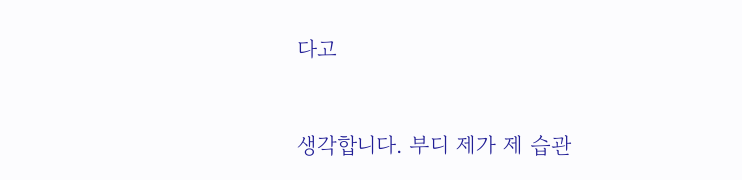다고



생각합니다. 부디 제가 제 습관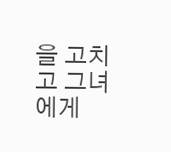을 고치고 그녀에게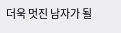더욱 멋진 남자가 될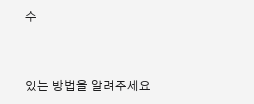수



있는 방법을 알려주세요